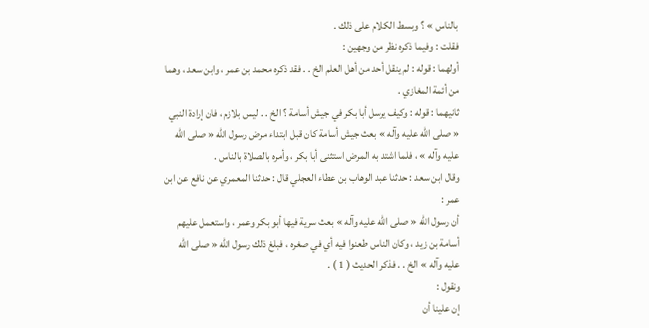بالناس » ؟ وبسط الكلام على ذلك .
فقلت : وفيما ذكره نظر من وجهين :
أولهما : قوله : لم ينقل أحد من أهل العلم الخ . . فقد ذكره محمد بن عمر ، وابن سعد ، وهما من أئمة المغازي .
ثانيهما : قوله : وكيف يرسل أبا بكر في جيش أسامة ؟ الخ . . ليس بلازم ، فان إرادة النبي « صلى الله عليه وآله » بعث جيش أسامة كان قبل ابتداء مرض رسول الله « صلى الله عليه وآله » ، فلما اشتد به المرض استثنى أبا بكر ، وأمره بالصلاة بالناس .
وقال ابن سعد : حدثنا عبد الوهاب بن عطاء العجلي قال : حدثنا المعمري عن نافع عن ابن عمر :
أن رسول الله « صلى الله عليه وآله » بعث سرية فيها أبو بكر وعمر ، واستعمل عليهم أسامة بن زيد ، وكان الناس طعنوا فيه أي في صغره ، فبلغ ذلك رسول الله « صلى الله عليه وآله » الخ . . فذكر الحديث ( 1 ) .
ونقول :
إن علينا أن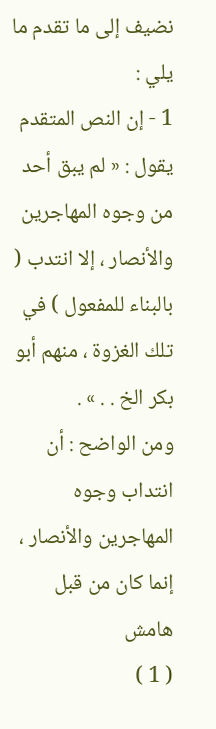نضيف إلى ما تقدم ما يلي :
1 - إن النص المتقدم يقول : « لم يبق أحد من وجوه المهاجرين والأنصار ، إلا انتدب ( بالبناء للمفعول ) في تلك الغزوة ، منهم أبو بكر الخ . . » .
ومن الواضح : أن انتداب وجوه المهاجرين والأنصار ، إنما كان من قبل
هامش
( 1 )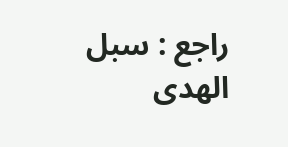راجع : سبل الهدى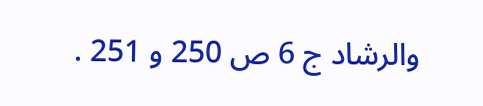والرشاد ج 6 ص 250 و 251 .